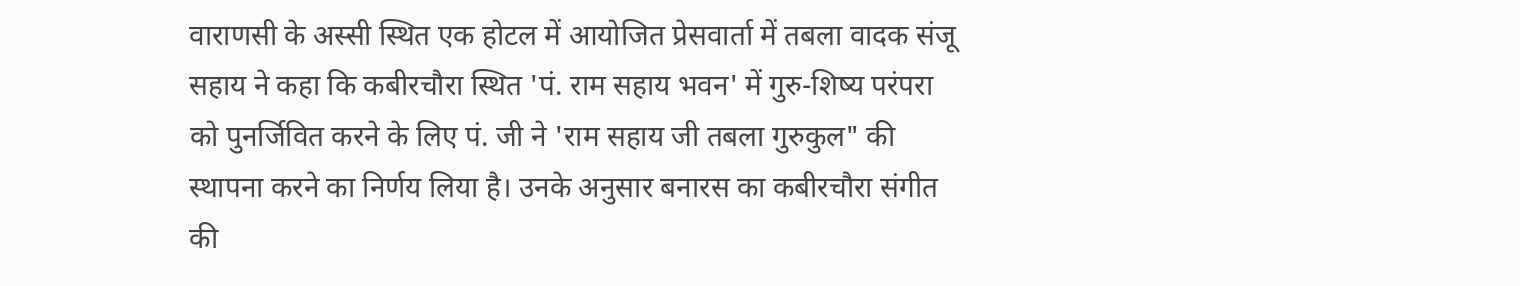वाराणसी के अस्सी स्थित एक होटल में आयोजित प्रेसवार्ता में तबला वादक संजू सहाय ने कहा कि कबीरचौरा स्थित 'पं. राम सहाय भवन' में गुरु-शिष्य परंपरा को पुनर्जिवित करने के लिए पं. जी ने 'राम सहाय जी तबला गुरुकुल" की स्थापना करने का निर्णय लिया है। उनके अनुसार बनारस का कबीरचौरा संगीत की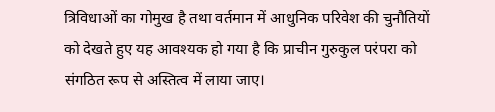त्रिविधाओं का गोमुख है तथा वर्तमान में आधुनिक परिवेश की चुनौतियों को देखते हुए यह आवश्यक हो गया है कि प्राचीन गुरुकुल परंपरा को संगठित रूप से अस्तित्व में लाया जाए।